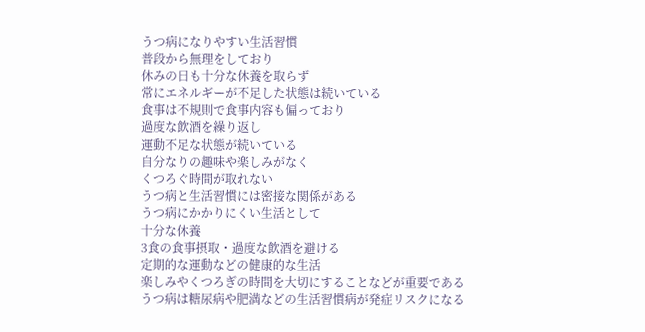うつ病になりやすい生活習慣
普段から無理をしており
休みの日も十分な休養を取らず
常にエネルギーが不足した状態は続いている
食事は不規則で食事内容も偏っており
過度な飲酒を繰り返し
運動不足な状態が続いている
自分なりの趣味や楽しみがなく
くつろぐ時間が取れない
うつ病と生活習慣には密接な関係がある
うつ病にかかりにくい生活として
十分な休養
3食の食事摂取・過度な飲酒を避ける
定期的な運動などの健康的な生活
楽しみやくつろぎの時間を大切にすることなどが重要である
うつ病は糖尿病や肥満などの生活習慣病が発症リスクになる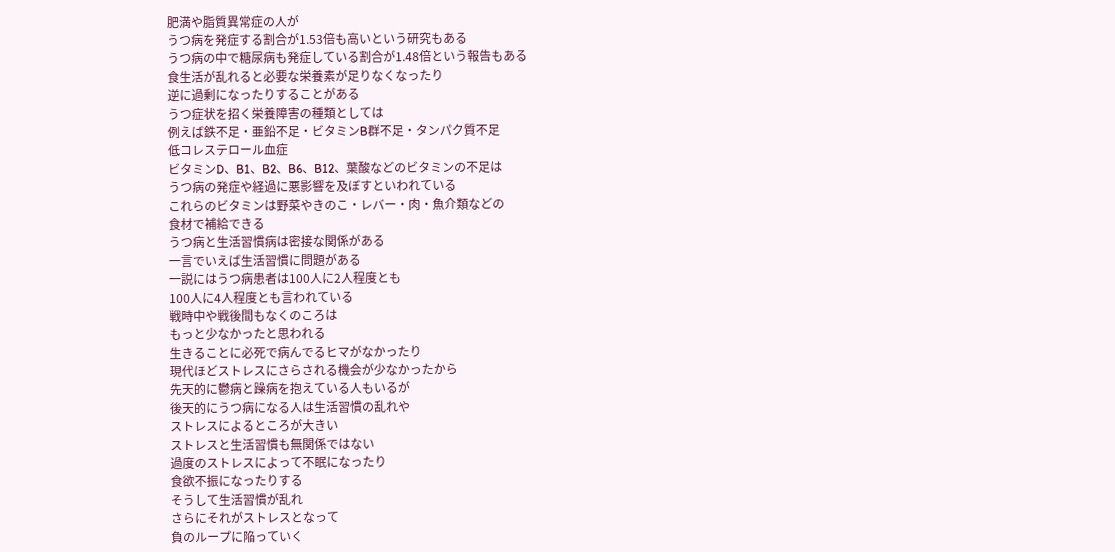肥満や脂質異常症の人が
うつ病を発症する割合が1.53倍も高いという研究もある
うつ病の中で糖尿病も発症している割合が1.48倍という報告もある
食生活が乱れると必要な栄養素が足りなくなったり
逆に過剰になったりすることがある
うつ症状を招く栄養障害の種類としては
例えば鉄不足・亜鉛不足・ビタミンB群不足・タンパク質不足
低コレステロール血症
ビタミンD、B1、B2、B6、B12、葉酸などのビタミンの不足は
うつ病の発症や経過に悪影響を及ぼすといわれている
これらのビタミンは野菜やきのこ・レバー・肉・魚介類などの
食材で補給できる
うつ病と生活習慣病は密接な関係がある
一言でいえば生活習慣に問題がある
一説にはうつ病患者は100人に2人程度とも
100人に4人程度とも言われている
戦時中や戦後間もなくのころは
もっと少なかったと思われる
生きることに必死で病んでるヒマがなかったり
現代ほどストレスにさらされる機会が少なかったから
先天的に鬱病と躁病を抱えている人もいるが
後天的にうつ病になる人は生活習慣の乱れや
ストレスによるところが大きい
ストレスと生活習慣も無関係ではない
過度のストレスによって不眠になったり
食欲不振になったりする
そうして生活習慣が乱れ
さらにそれがストレスとなって
負のループに陥っていく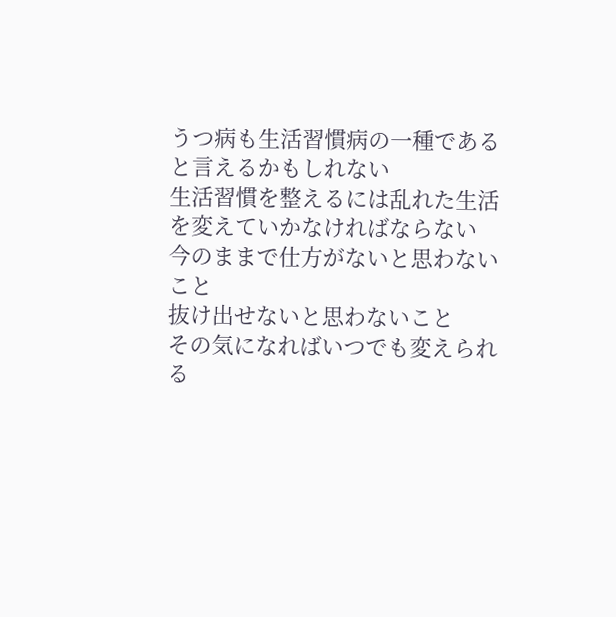うつ病も生活習慣病の一種であると言えるかもしれない
生活習慣を整えるには乱れた生活を変えていかなければならない
今のままで仕方がないと思わないこと
抜け出せないと思わないこと
その気になればいつでも変えられる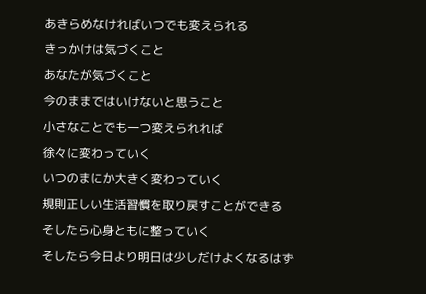あきらめなければいつでも変えられる
きっかけは気づくこと
あなたが気づくこと
今のままではいけないと思うこと
小さなことでも一つ変えられれば
徐々に変わっていく
いつのまにか大きく変わっていく
規則正しい生活習慣を取り戻すことができる
そしたら心身ともに整っていく
そしたら今日より明日は少しだけよくなるはず